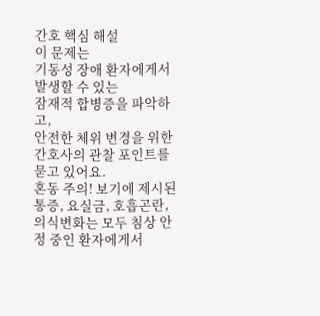간호 핵심 해설
이 문제는
기동성 장애 환자에게서 발생할 수 있는
잠재적 합병증을 파악하고,
안전한 체위 변경을 위한 간호사의 관찰 포인트를 묻고 있어요.
혼동 주의! 보기에 제시된 통증, 요실금, 호흡곤란, 의식변화는 모두 침상 안정 중인 환자에게서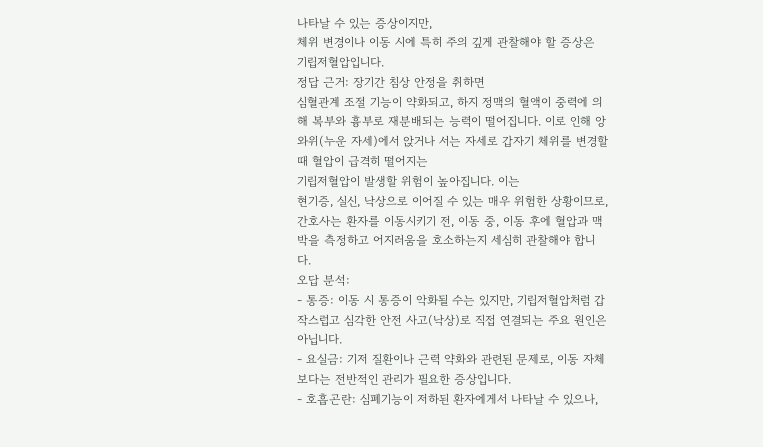나타날 수 있는 증상이지만,
체위 변경이나 이동 시에 특히 주의 깊게 관찰해야 할 증상은
기립저혈압입니다.
정답 근거: 장기간 침상 안정을 취하면
심혈관계 조절 기능이 약화되고, 하지 정맥의 혈액이 중력에 의해 복부와 흉부로 재분배되는 능력이 떨어집니다. 이로 인해 앙와위(누운 자세)에서 앉거나 서는 자세로 갑자기 체위를 변경할 때 혈압이 급격히 떨어지는
기립저혈압이 발생할 위험이 높아집니다. 이는
현기증, 실신, 낙상으로 이어질 수 있는 매우 위험한 상황이므로, 간호사는 환자를 이동시키기 전, 이동 중, 이동 후에 혈압과 맥박을 측정하고 어지러움을 호소하는지 세심히 관찰해야 합니다.
오답 분석:
- 통증: 이동 시 통증이 악화될 수는 있지만, 기립저혈압처럼 갑작스럽고 심각한 안전 사고(낙상)로 직접 연결되는 주요 원인은 아닙니다.
- 요실금: 기저 질환이나 근력 약화와 관련된 문제로, 이동 자체보다는 전반적인 관리가 필요한 증상입니다.
- 호흡곤란: 심폐기능이 저하된 환자에게서 나타날 수 있으나,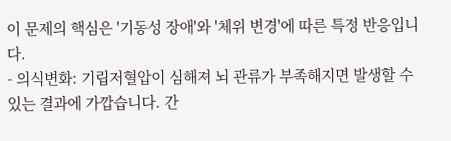이 문제의 핵심은 '기동성 장애'와 '체위 변경'에 따른 특정 반응입니다.
- 의식변화: 기립저혈압이 심해져 뇌 관류가 부족해지면 발생할 수 있는 결과에 가깝습니다. 간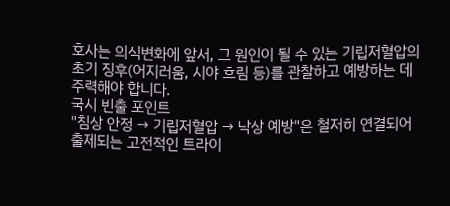호사는 의식변화에 앞서, 그 원인이 될 수 있는 기립저혈압의 초기 징후(어지러움, 시야 흐림 등)를 관찰하고 예방하는 데 주력해야 합니다.
국시 빈출 포인트
"침상 안정 → 기립저혈압 → 낙상 예방"은 철저히 연결되어 출제되는 고전적인 트라이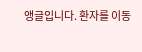앵글입니다. 환자를 이동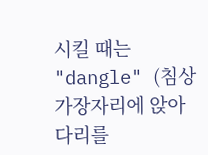시킬 때는
"dangle" (침상 가장자리에 앉아 다리를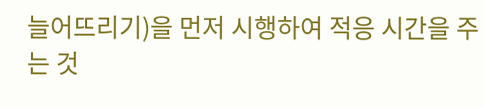늘어뜨리기)을 먼저 시행하여 적응 시간을 주는 것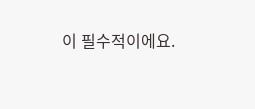이 필수적이에요.